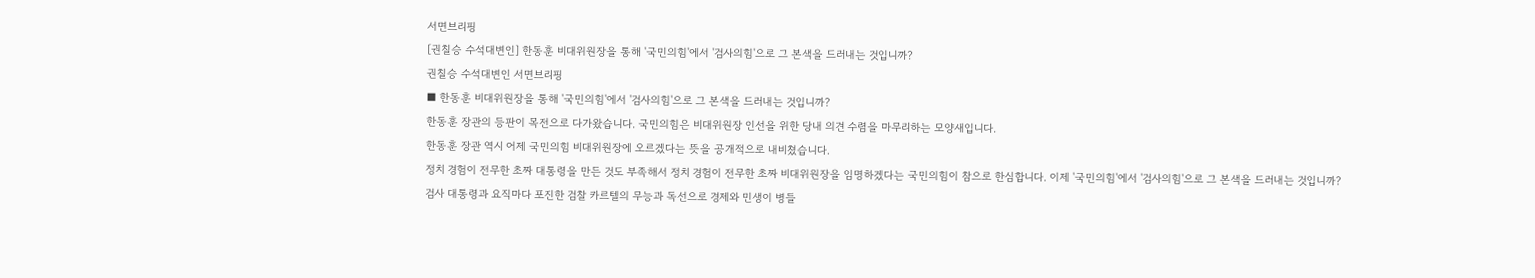서면브리핑
[권칠승 수석대변인] 한동훈 비대위원장을 통해 '국민의힘'에서 '검사의힘'으로 그 본색을 드러내는 것입니까?
권칠승 수석대변인 서면브리핑
■ 한동훈 비대위원장을 통해 '국민의힘'에서 '검사의힘'으로 그 본색을 드러내는 것입니까?
한동훈 장관의 등판이 목전으로 다가왔습니다. 국민의힘은 비대위원장 인선을 위한 당내 의견 수렴을 마무리하는 모양새입니다.
한동훈 장관 역시 어제 국민의힘 비대위원장에 오르겠다는 뜻을 공개적으로 내비쳤습니다.
정치 경험이 전무한 초짜 대통령을 만든 것도 부족해서 정치 경험이 전무한 초짜 비대위원장을 임명하겠다는 국민의힘이 참으로 한심합니다. 이제 '국민의힘'에서 '검사의힘'으로 그 본색을 드러내는 것입니까?
검사 대통령과 요직마다 포진한 검찰 카르텔의 무능과 독선으로 경제와 민생이 병들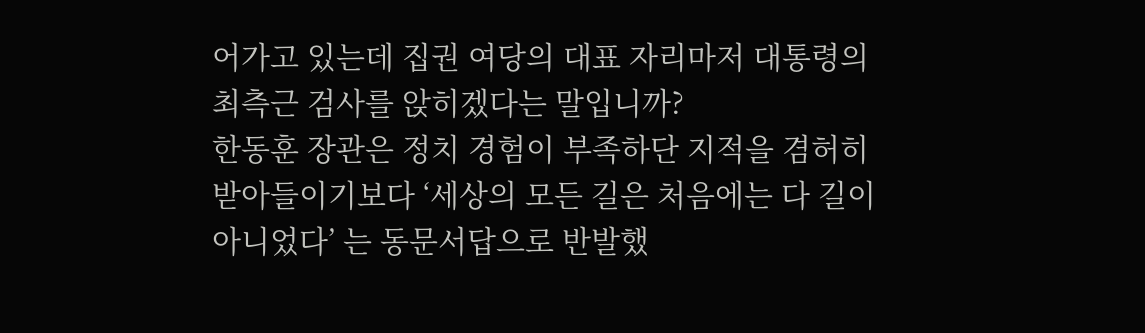어가고 있는데 집권 여당의 대표 자리마저 대통령의 최측근 검사를 앉히겠다는 말입니까?
한동훈 장관은 정치 경험이 부족하단 지적을 겸허히 받아들이기보다 ‘세상의 모든 길은 처음에는 다 길이 아니었다’ 는 동문서답으로 반발했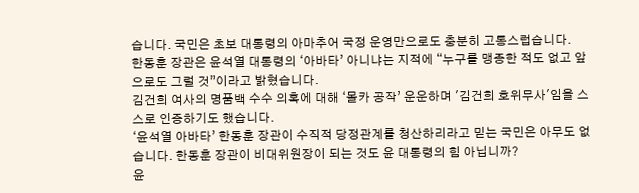습니다. 국민은 초보 대통령의 아마추어 국정 운영만으로도 충분히 고통스럽습니다.
한동훈 장관은 윤석열 대통령의 ‘아바타’ 아니냐는 지적에 “누구를 맹종한 적도 없고 앞으로도 그럴 것”이라고 밝혔습니다.
김건희 여사의 명품백 수수 의혹에 대해 ‘몰카 공작’ 운운하며 '김건희 호위무사'임을 스스로 인증하기도 했습니다.
‘윤석열 아바타’ 한동훈 장관이 수직적 당정관계를 청산하리라고 믿는 국민은 아무도 없습니다. 한동훈 장관이 비대위원장이 되는 것도 윤 대통령의 힘 아닙니까?
윤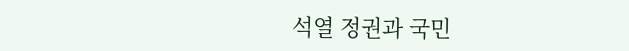석열 정권과 국민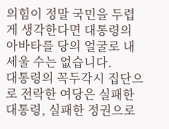의힘이 정말 국민을 두렵게 생각한다면 대통령의 아바타를 당의 얼굴로 내세울 수는 없습니다.
대통령의 꼭두각시 집단으로 전락한 여당은 실패한 대통령, 실패한 정권으로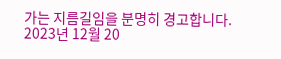가는 지름길임을 분명히 경고합니다.
2023년 12월 20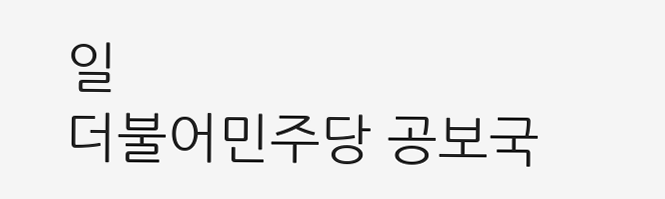일
더불어민주당 공보국